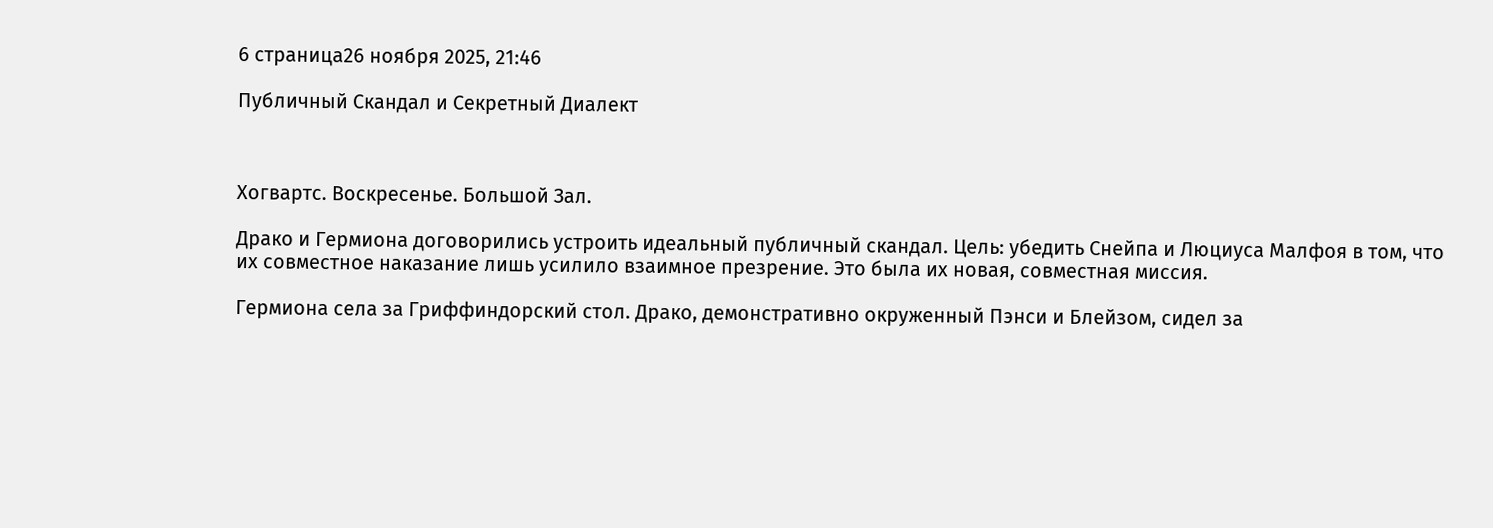6 страница26 ноября 2025, 21:46

Публичный Скандал и Секретный Диалект



Хогвартс. Воскресенье. Большой Зал.

Драко и Гермиона договорились устроить идеальный публичный скандал. Цель: убедить Снейпа и Люциуса Малфоя в том, что их совместное наказание лишь усилило взаимное презрение. Это была их новая, совместная миссия.

Гермиона села за Гриффиндорский стол. Драко, демонстративно окруженный Пэнси и Блейзом, сидел за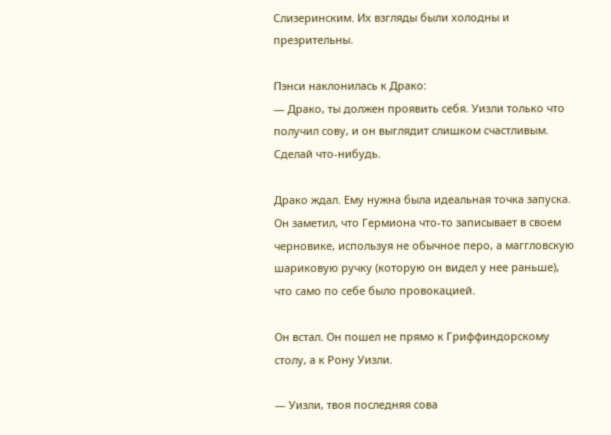Слизеринским. Их взгляды были холодны и презрительны.

Пэнси наклонилась к Драко:
— Драко, ты должен проявить себя. Уизли только что получил сову, и он выглядит слишком счастливым. Сделай что-нибудь.

Драко ждал. Ему нужна была идеальная точка запуска. Он заметил, что Гермиона что-то записывает в своем черновике, используя не обычное перо, а маггловскую шариковую ручку (которую он видел у нее раньше), что само по себе было провокацией.

Он встал. Он пошел не прямо к Гриффиндорскому столу, а к Рону Уизли.

— Уизли, твоя последняя сова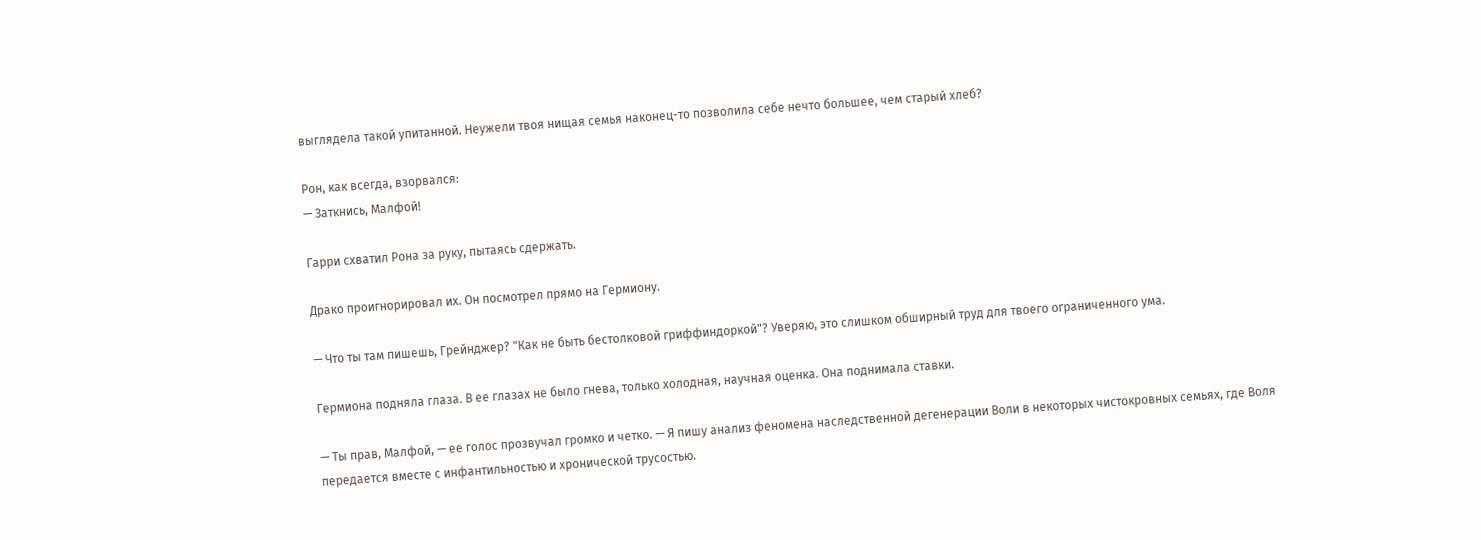выглядела такой упитанной. Неужели твоя нищая семья наконец-то позволила себе нечто большее, чем старый хлеб?

Рон, как всегда, взорвался:
— Заткнись, Малфой!

Гарри схватил Рона за руку, пытаясь сдержать.

Драко проигнорировал их. Он посмотрел прямо на Гермиону.

— Что ты там пишешь, Грейнджер? "Как не быть бестолковой гриффиндоркой"? Уверяю, это слишком обширный труд для твоего ограниченного ума.

Гермиона подняла глаза. В ее глазах не было гнева, только холодная, научная оценка. Она поднимала ставки.

— Ты прав, Малфой, — ее голос прозвучал громко и четко. — Я пишу анализ феномена наследственной дегенерации Воли в некоторых чистокровных семьях, где Воля передается вместе с инфантильностью и хронической трусостью.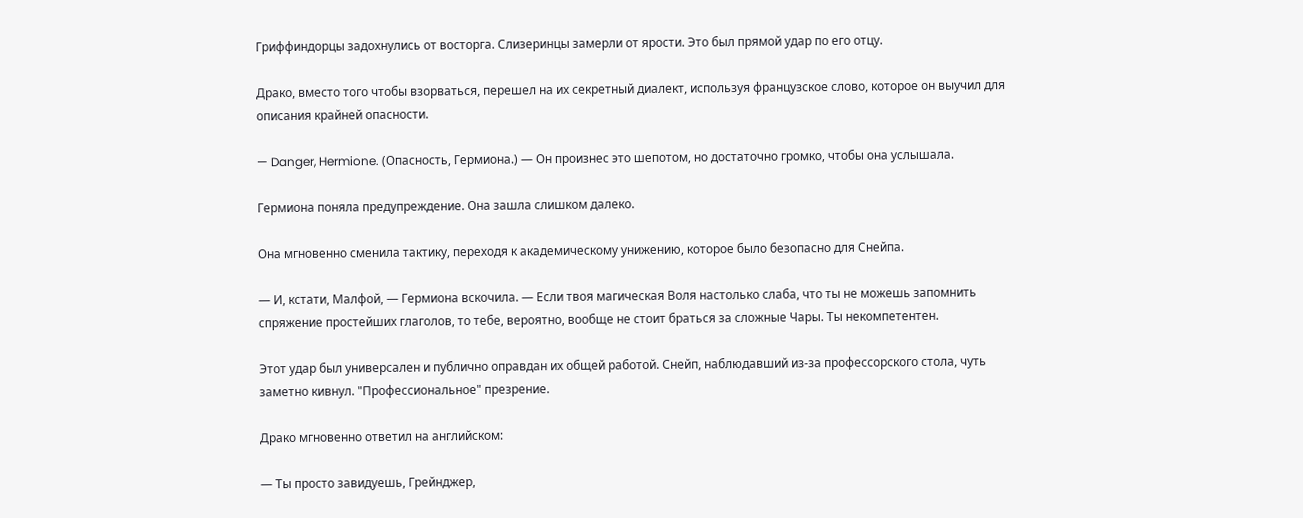Гриффиндорцы задохнулись от восторга. Слизеринцы замерли от ярости. Это был прямой удар по его отцу.

Драко, вместо того чтобы взорваться, перешел на их секретный диалект, используя французское слово, которое он выучил для описания крайней опасности.

— Danger, Hermione. (Опасность, Гермиона.) — Он произнес это шепотом, но достаточно громко, чтобы она услышала.

Гермиона поняла предупреждение. Она зашла слишком далеко.

Она мгновенно сменила тактику, переходя к академическому унижению, которое было безопасно для Снейпа.

— И, кстати, Малфой, — Гермиона вскочила. — Если твоя магическая Воля настолько слаба, что ты не можешь запомнить спряжение простейших глаголов, то тебе, вероятно, вообще не стоит браться за сложные Чары. Ты некомпетентен.

Этот удар был универсален и публично оправдан их общей работой. Снейп, наблюдавший из-за профессорского стола, чуть заметно кивнул. "Профессиональное" презрение.

Драко мгновенно ответил на английском:

— Ты просто завидуешь, Грейнджер,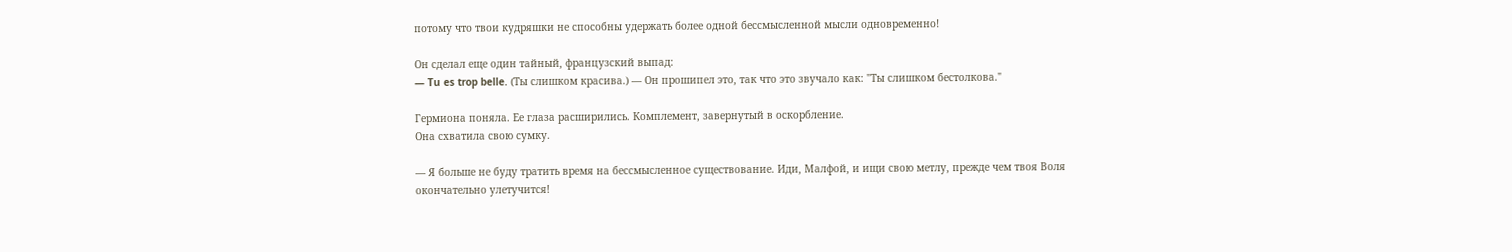потому что твои кудряшки не способны удержать более одной бессмысленной мысли одновременно!

Он сделал еще один тайный, французский выпад:
— Tu es trop belle. (Ты слишком красива.) — Он прошипел это, так что это звучало как: "Ты слишком бестолкова."

Гермиона поняла. Ее глаза расширились. Комплемент, завернутый в оскорбление.
Она схватила свою сумку.

— Я больше не буду тратить время на бессмысленное существование. Иди, Малфой, и ищи свою метлу, прежде чем твоя Воля окончательно улетучится!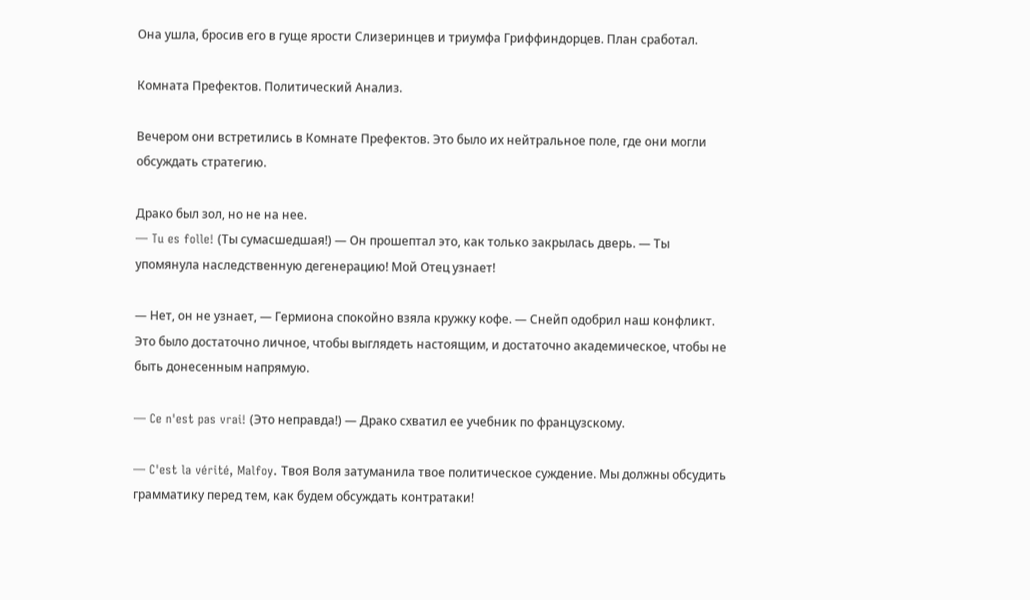Она ушла, бросив его в гуще ярости Слизеринцев и триумфа Гриффиндорцев. План сработал.

Комната Префектов. Политический Анализ.

Вечером они встретились в Комнате Префектов. Это было их нейтральное поле, где они могли обсуждать стратегию.

Драко был зол, но не на нее.
— Tu es folle! (Ты сумасшедшая!) — Он прошептал это, как только закрылась дверь. — Ты упомянула наследственную дегенерацию! Мой Отец узнает!

— Нет, он не узнает, — Гермиона спокойно взяла кружку кофе. — Снейп одобрил наш конфликт. Это было достаточно личное, чтобы выглядеть настоящим, и достаточно академическое, чтобы не быть донесенным напрямую.

— Ce n'est pas vrai! (Это неправда!) — Драко схватил ее учебник по французскому.

— C'est la vérité, Malfoy. Твоя Воля затуманила твое политическое суждение. Мы должны обсудить грамматику перед тем, как будем обсуждать контратаки!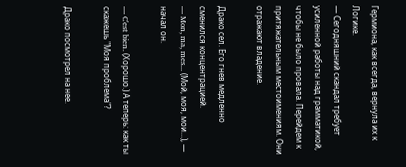Гермиона, как всегда, вернула их к Логике.
— Сегодняшний скандал требует усиленной работы над грамматикой, чтобы не было провала. Перейдем к притяжательным местоимениям. Они отражают владение.

Драко сел. Его гнев медленно сменился концентрацией.
— Mon, ma, mes... (Мой, моя, мои...), — начал он.

— C'est bien. (Хорошо.) А теперь: как ты скажешь "Моя проблема"?

Драко посмотрел на нее.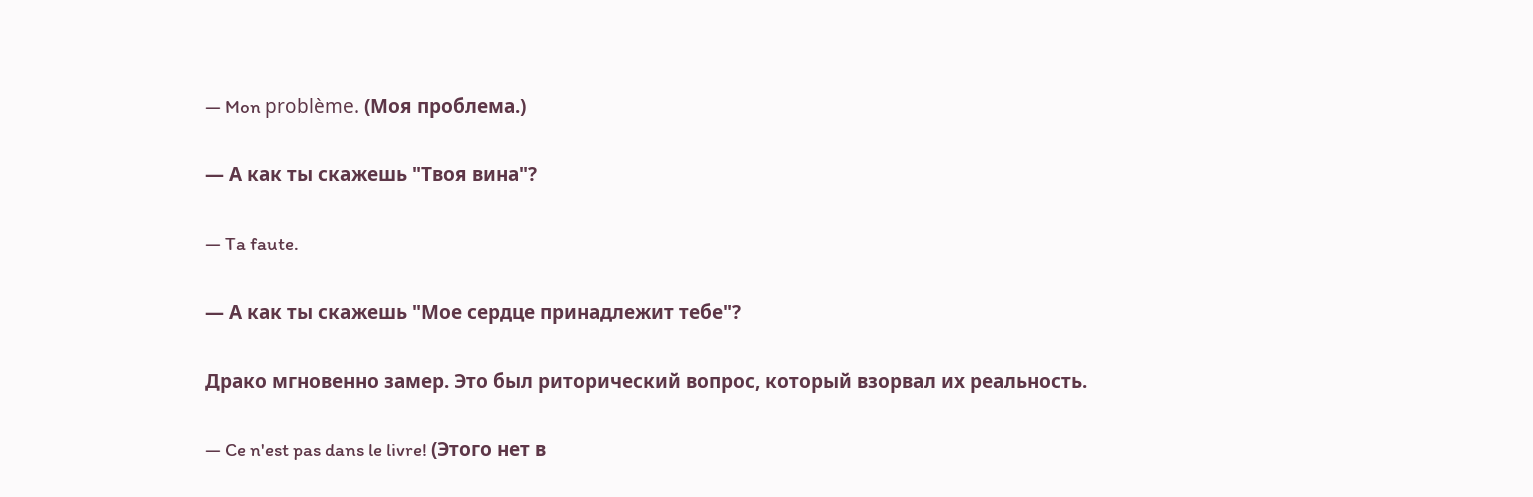— Mon problème. (Моя проблема.)

— А как ты скажешь "Твоя вина"?

— Ta faute.

— А как ты скажешь "Мое сердце принадлежит тебе"?

Драко мгновенно замер. Это был риторический вопрос, который взорвал их реальность.

— Ce n'est pas dans le livre! (Этого нет в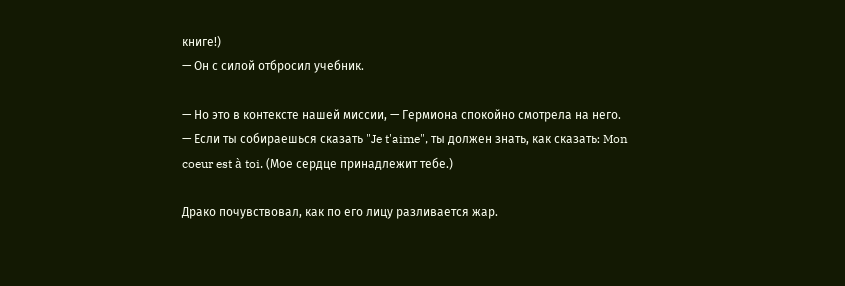книге!)
— Он с силой отбросил учебник.

— Но это в контексте нашей миссии, — Гермиона спокойно смотрела на него. — Если ты собираешься сказать "Je t'aime", ты должен знать, как сказать: Mon coeur est à toi. (Мое сердце принадлежит тебе.)

Драко почувствовал, как по его лицу разливается жар.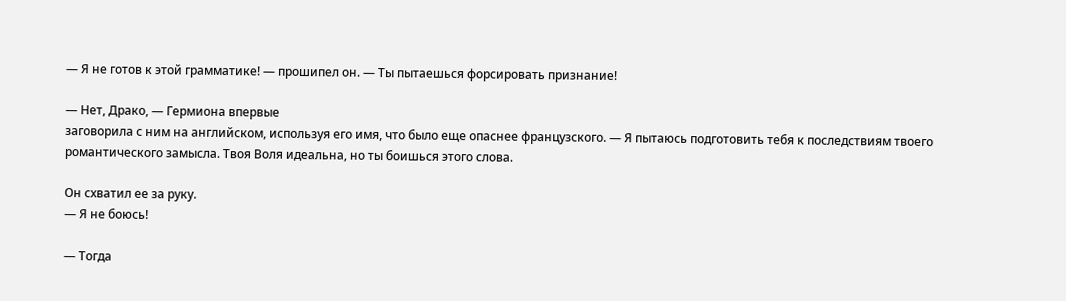— Я не готов к этой грамматике! — прошипел он. — Ты пытаешься форсировать признание!

— Нет, Драко, — Гермиона впервые
заговорила с ним на английском, используя его имя, что было еще опаснее французского. — Я пытаюсь подготовить тебя к последствиям твоего романтического замысла. Твоя Воля идеальна, но ты боишься этого слова.

Он схватил ее за руку.
— Я не боюсь!

— Тогда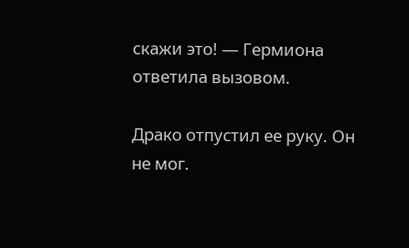скажи это! — Гермиона ответила вызовом.

Драко отпустил ее руку. Он не мог.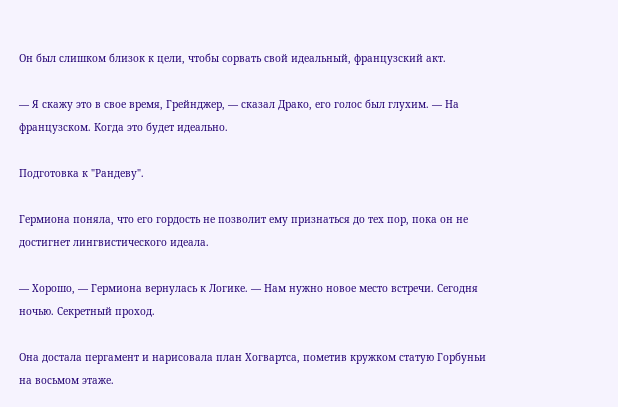Он был слишком близок к цели, чтобы сорвать свой идеальный, французский акт.

— Я скажу это в свое время, Грейнджер, — сказал Драко, его голос был глухим. — На французском. Когда это будет идеально.

Подготовка к "Рандеву".

Гермиона поняла, что его гордость не позволит ему признаться до тех пор, пока он не достигнет лингвистического идеала.

— Хорошо, — Гермиона вернулась к Логике. — Нам нужно новое место встречи. Сегодня ночью. Секретный проход.

Она достала пергамент и нарисовала план Хогвартса, пометив кружком статую Горбуньи на восьмом этаже.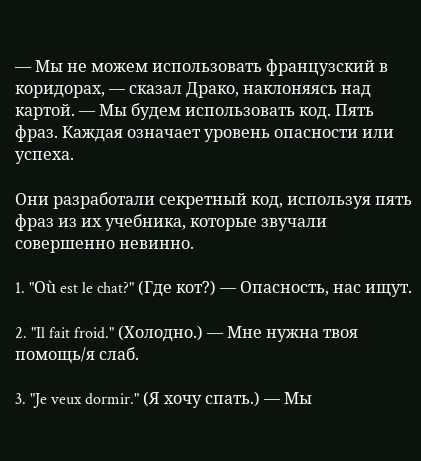— Мы не можем использовать французский в коридорах, — сказал Драко, наклоняясь над картой. — Мы будем использовать код. Пять фраз. Каждая означает уровень опасности или успеха.

Они разработали секретный код, используя пять фраз из их учебника, которые звучали совершенно невинно.

1. "Où est le chat?" (Где кот?) — Опасность, нас ищут.

2. "Il fait froid." (Холодно.) — Мне нужна твоя помощь/я слаб.

3. "Je veux dormir." (Я хочу спать.) — Мы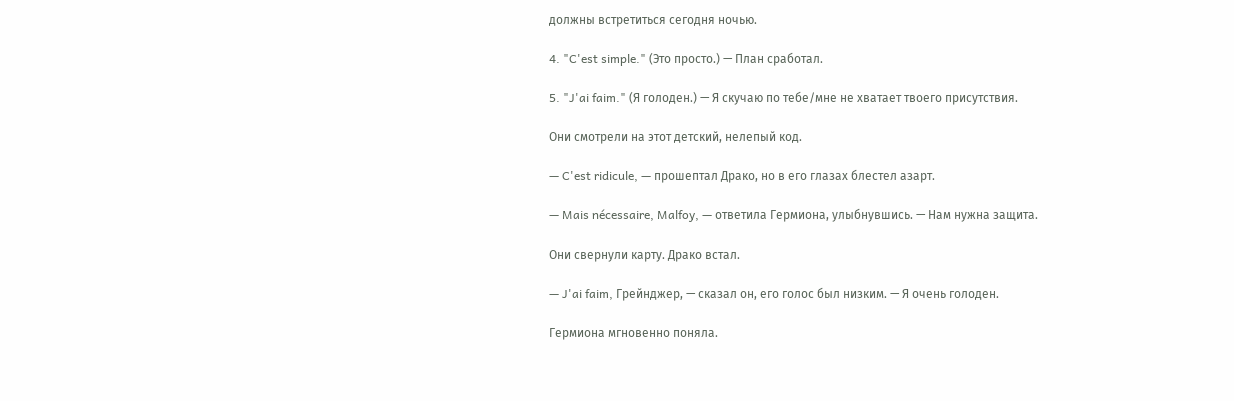должны встретиться сегодня ночью.

4. "C'est simple." (Это просто.) — План сработал.

5. "J'ai faim." (Я голоден.) — Я скучаю по тебе/мне не хватает твоего присутствия.

Они смотрели на этот детский, нелепый код.

— C'est ridicule, — прошептал Драко, но в его глазах блестел азарт.

— Mais nécessaire, Malfoy, — ответила Гермиона, улыбнувшись. — Нам нужна защита.

Они свернули карту. Драко встал.

— J'ai faim, Грейнджер, — сказал он, его голос был низким. — Я очень голоден.

Гермиона мгновенно поняла.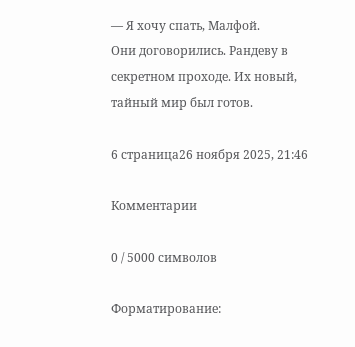— Я хочу спать, Малфой.
Они договорились. Рандеву в секретном проходе. Их новый, тайный мир был готов.

6 страница26 ноября 2025, 21:46

Комментарии

0 / 5000 символов

Форматирование: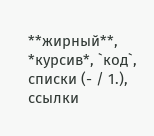**жирный**, *курсив*, `код`, списки (- / 1.), ссылки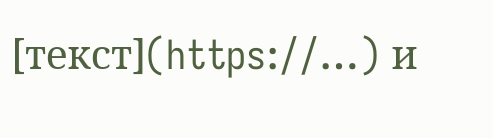[текст](https://…) и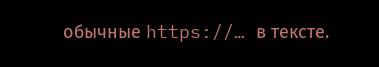обычные https://… в тексте.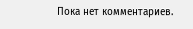Пока нет комментариев.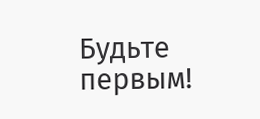Будьте первым!